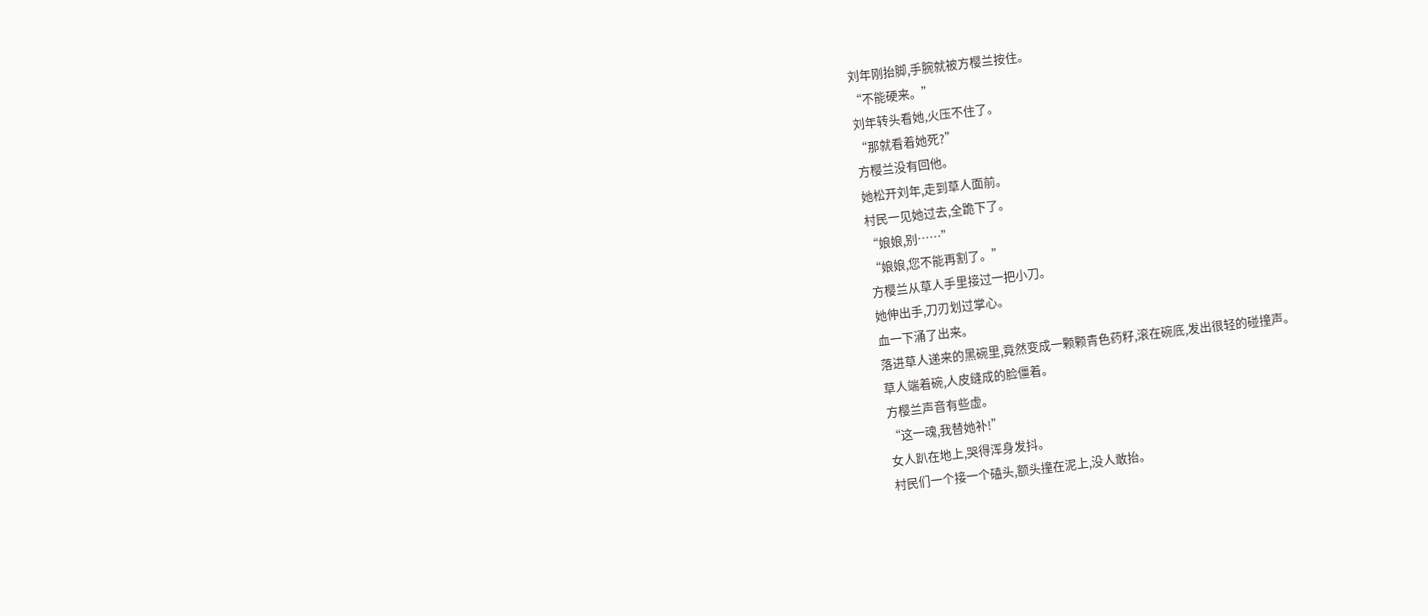刘年刚抬脚,手腕就被方樱兰按住。
“不能硬来。”
刘年转头看她,火压不住了。
“那就看着她死?”
方樱兰没有回他。
她松开刘年,走到草人面前。
村民一见她过去,全跪下了。
“娘娘,别……”
“娘娘,您不能再割了。”
方樱兰从草人手里接过一把小刀。
她伸出手,刀刃划过掌心。
血一下涌了出来。
落进草人递来的黑碗里,竟然变成一颗颗青色药籽,滚在碗底,发出很轻的碰撞声。
草人端着碗,人皮缝成的脸僵着。
方樱兰声音有些虚。
“这一魂,我替她补!”
女人趴在地上,哭得浑身发抖。
村民们一个接一个磕头,额头撞在泥上,没人敢抬。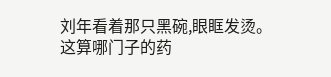刘年看着那只黑碗,眼眶发烫。
这算哪门子的药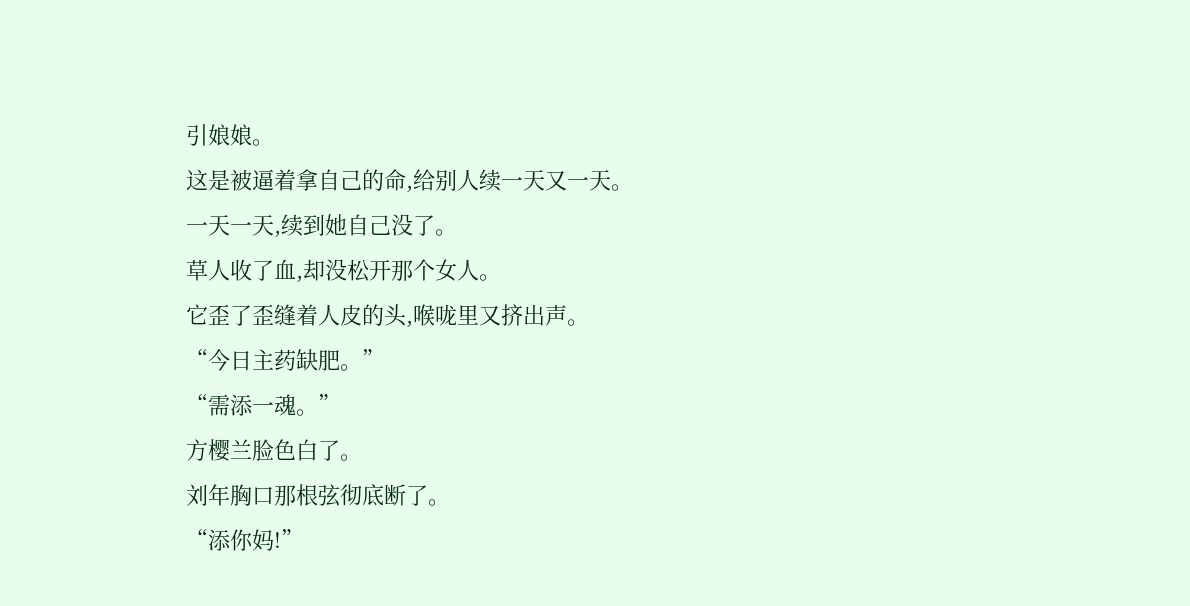引娘娘。
这是被逼着拿自己的命,给别人续一天又一天。
一天一天,续到她自己没了。
草人收了血,却没松开那个女人。
它歪了歪缝着人皮的头,喉咙里又挤出声。
“今日主药缺肥。”
“需添一魂。”
方樱兰脸色白了。
刘年胸口那根弦彻底断了。
“添你妈!”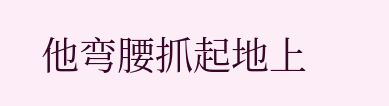他弯腰抓起地上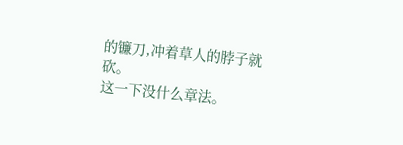的镰刀,冲着草人的脖子就砍。
这一下没什么章法。